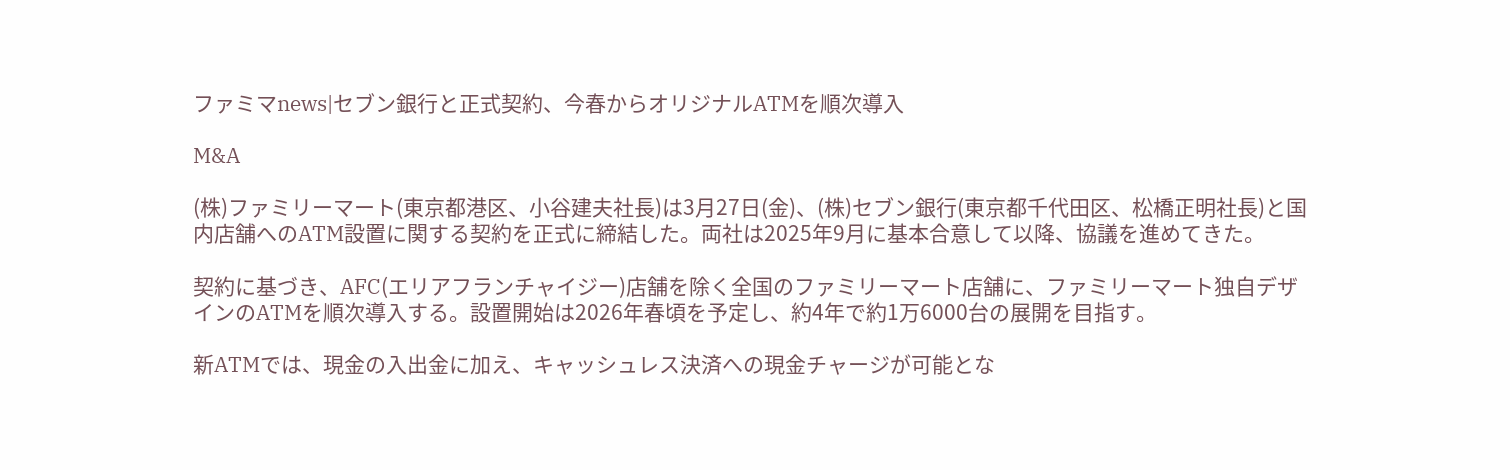ファミマnews|セブン銀行と正式契約、今春からオリジナルATMを順次導入

M&A

(株)ファミリーマート(東京都港区、小谷建夫社長)は3月27日(金)、(株)セブン銀行(東京都千代田区、松橋正明社長)と国内店舗へのATM設置に関する契約を正式に締結した。両社は2025年9月に基本合意して以降、協議を進めてきた。

契約に基づき、AFC(エリアフランチャイジー)店舗を除く全国のファミリーマート店舗に、ファミリーマート独自デザインのATMを順次導入する。設置開始は2026年春頃を予定し、約4年で約1万6000台の展開を目指す。

新ATMでは、現金の入出金に加え、キャッシュレス決済への現金チャージが可能とな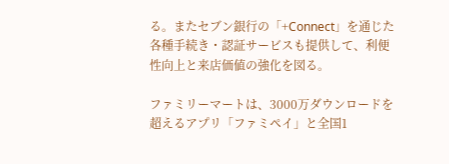る。またセブン銀行の「+Connect」を通じた各種手続き・認証サービスも提供して、利便性向上と来店価値の強化を図る。

ファミリーマートは、3000万ダウンロードを超えるアプリ「ファミペイ」と全国1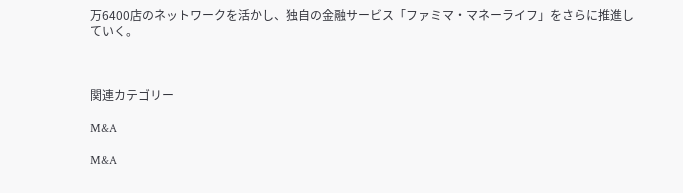万6400店のネットワークを活かし、独自の金融サービス「ファミマ・マネーライフ」をさらに推進していく。



関連カテゴリー

M&A

M&A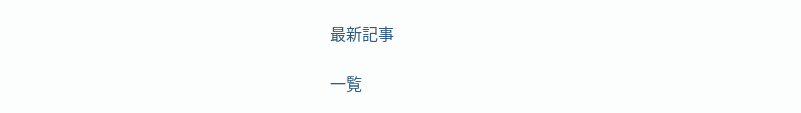最新記事

一覧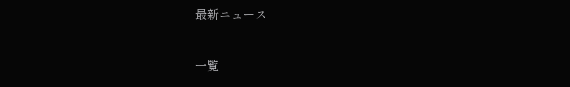最新ニュース

一覧